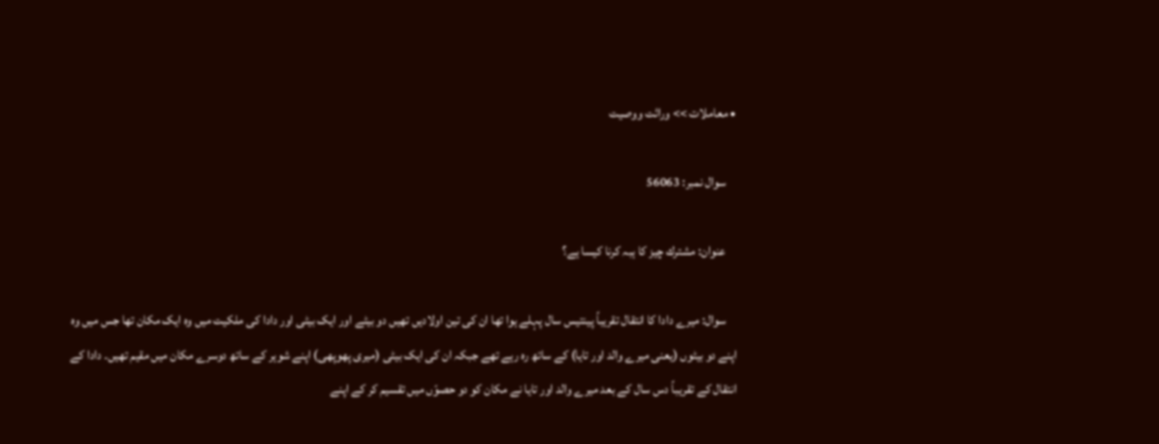• معاملات >> وراثت ووصیت

    سوال نمبر: 56063

    عنوان: مشترك چیز كا ہبہ كرنا كیسا ہے؟

    سوال: میرے دادا کا انتقال تقریباً پینتیس سال پہلے ہوا تھا ان کی تین اولادیں تھیں دو بیٹے اور ایک بیٹی اور دادا کی ملکیت میں وہ ایک مکان تھا جس میں وہ اپنے دو بیٹوں (یعنی میرے والد اور تایا) کے ساتھ رہ رہے تھے جبکہ ان کی ایک بیٹی (میری پھوپھی) اپنے شوہر کے ساتھ دوسرے مکان میں مقیم تھیں۔ دادا کے انتقال کے تقریباً دس سال کے بعد میرے والد اور تایا نے مکان کو دو حصوّں میں تقسیم کر کے اپنے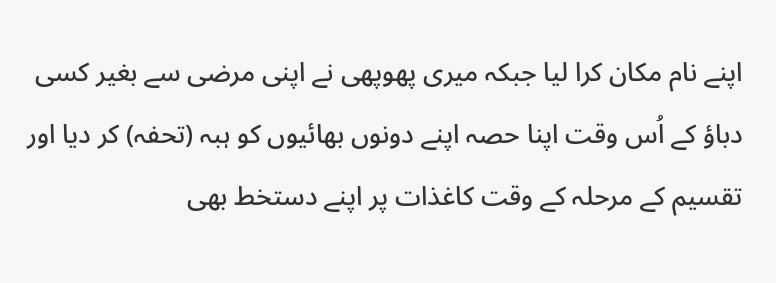اپنے نام مکان کرا لیا جبکہ میری پھوپھی نے اپنی مرضی سے بغیر کسی دباؤ کے اُس وقت اپنا حصہ اپنے دونوں بھائیوں کو ہبہ (تحفہ) کر دیا اور تقسیم کے مرحلہ کے وقت کاغذات پر اپنے دستخط بھی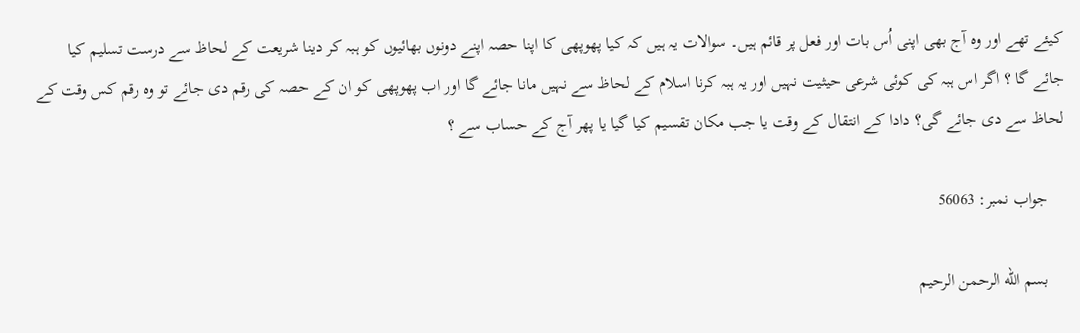کیئے تھے اور وہ آج بھی اپنی اُس بات اور فعل پر قائم ہیں۔ سوالات یہ ہیں کہ کیا پھوپھی کا اپنا حصہ اپنے دونوں بھائیوں کو ہبہ کر دینا شریعت کے لحاظ سے درست تسلیم کیا جائے گا ؟ اگر اس ہبہ کی کوئی شرعی حیثیت نہیں اور یہ ہبہ کرنا اسلام کے لحاظ سے نہیں مانا جائے گا اور اب پھوپھی کو ان کے حصہ کی رقم دی جائے تو وہ رقم کس وقت کے لحاظ سے دی جائے گی؟ دادا کے انتقال کے وقت یا جب مکان تقسیم کیا گیا یا پھر آج کے حساب سے ؟

    جواب نمبر: 56063

    بسم الله الرحمن الرحيم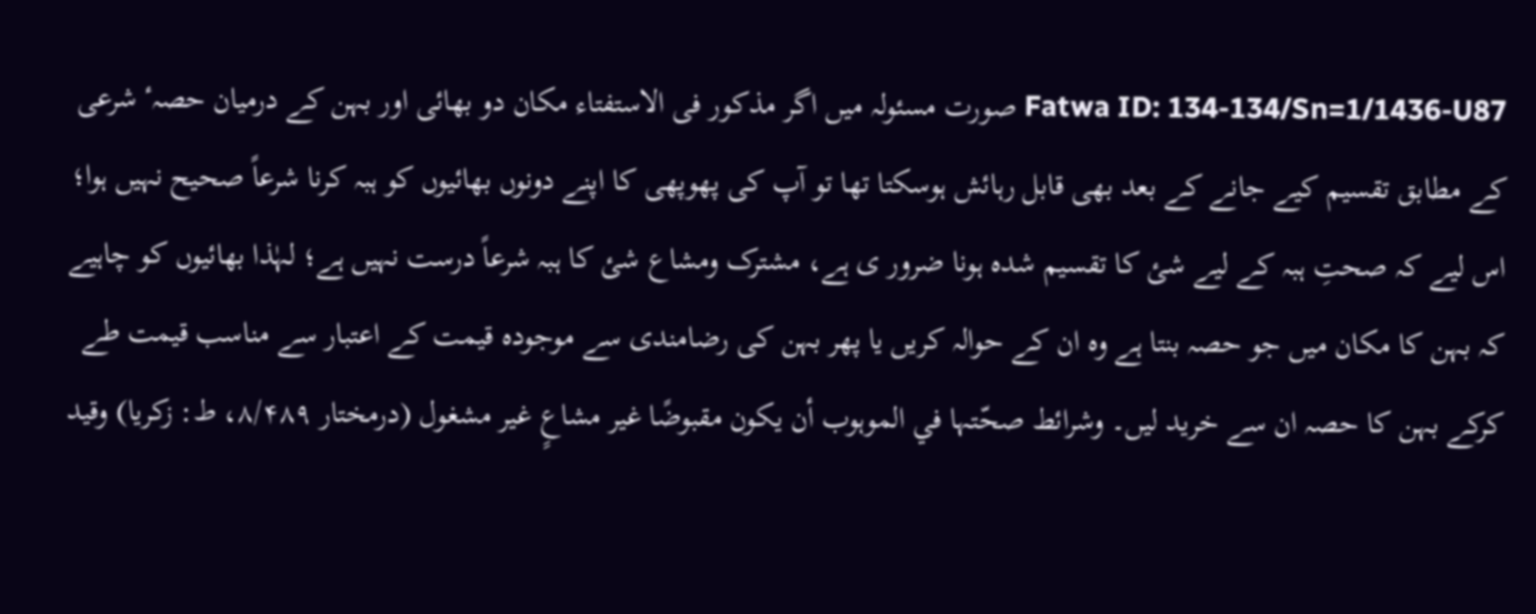Fatwa ID: 134-134/Sn=1/1436-U87 صورت مسئولہ میں اگر مذکور فی الاستفتاء مکان دو بھائی اور بہن کے درمیان حصہٴ شرعی کے مطابق تقسیم کیے جانے کے بعد بھی قابل رہائش ہوسکتا تھا تو آپ کی پھوپھی کا اپنے دونوں بھائیوں کو ہبہ کرنا شرعاً صحیح نہیں ہوا؛ اس لیے کہ صحتِ ہبہ کے لیے شئ کا تقسیم شدہ ہونا ضرور ی ہے، مشترک ومشاع شئ کا ہبہ شرعاً درست نہیں ہے؛ لہٰذا بھائیوں کو چاہیے کہ بہن کا مکان میں جو حصہ بنتا ہے وہ ان کے حوالہ کریں یا پھر بہن کی رضامندی سے موجودہ قیمت کے اعتبار سے مناسب قیمت طے کرکے بہن کا حصہ ان سے خرید لیں۔ وشرائط صحّتہا في الموہوب أن یکون مقبوضًا غیر مشاعٍ غیر مشغول (درمختار ۸/۴۸۹، ط: زکریا) وقید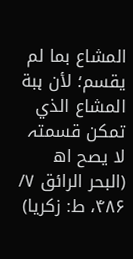المشاع بما لم یقسم؛ لأن ہبة المشاع الذي تمکن قسمتہ لا یصح اھ (البحر الرائق ۷/ ۴۸۶، ط: زکریا)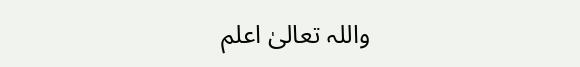واللہ تعالیٰ اعلم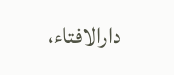دارالافتاء،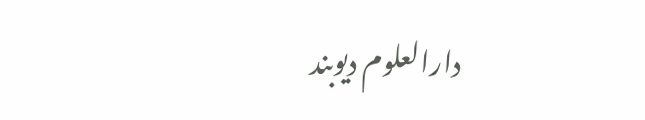دارالعلوم دیوبند